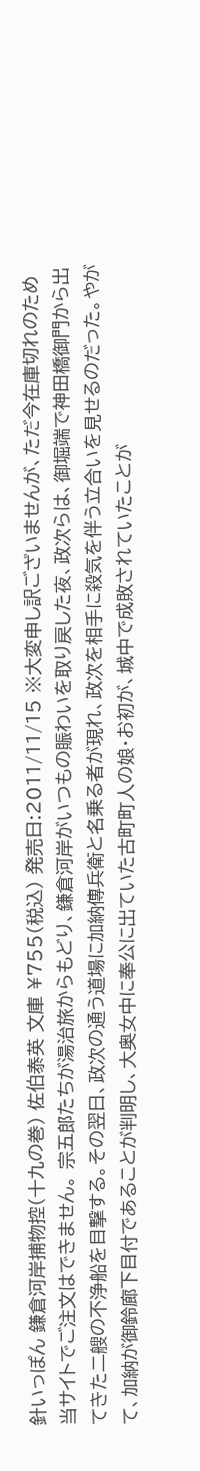針いっぽん 鎌倉河岸捕物控(十九の巻) 佐伯泰英 文庫 ¥755(税込) 発売日:2011/11/15 ※大変申し訳ございませんが、ただ今在庫切れのため当サイトでご注文はできません。 宗五郎たちが湯治旅からもどり、鎌倉河岸がいつもの賑わいを取り戻した夜、政次らは、御堀端で神田橋御門から出てきた二艘の不浄船を目撃する。その翌日、政次の通う道場に加納傳兵衛と名乗る者が現れ、政次を相手に殺気を伴う立合いを見せるのだった。やがて、加納が御鈴廊下目付であることが判明し、大奥女中に奉公に出ていた古町町人の娘・お初が、城中で成敗されていたことが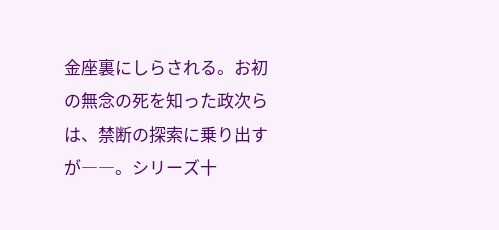金座裏にしらされる。お初の無念の死を知った政次らは、禁断の探索に乗り出すが――。シリーズ十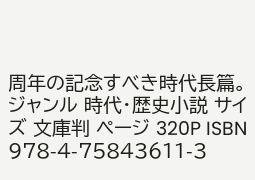周年の記念すべき時代長篇。 ジャンル 時代・歴史小説 サイズ 文庫判 ページ 320P ISBN 978-4-75843611-3